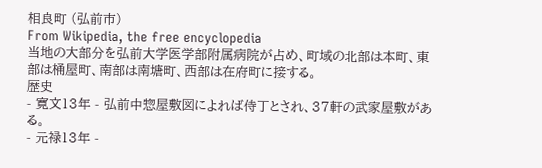相良町 (弘前市)
From Wikipedia, the free encyclopedia
当地の大部分を弘前大学医学部附属病院が占め、町域の北部は本町、東部は桶屋町、南部は南塘町、西部は在府町に接する。
歴史
- 寛文13年 - 弘前中惣屋敷図によれば侍丁とされ、37軒の武家屋敷がある。
- 元禄13年 -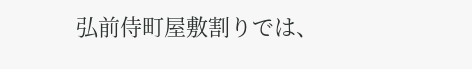弘前侍町屋敷割りでは、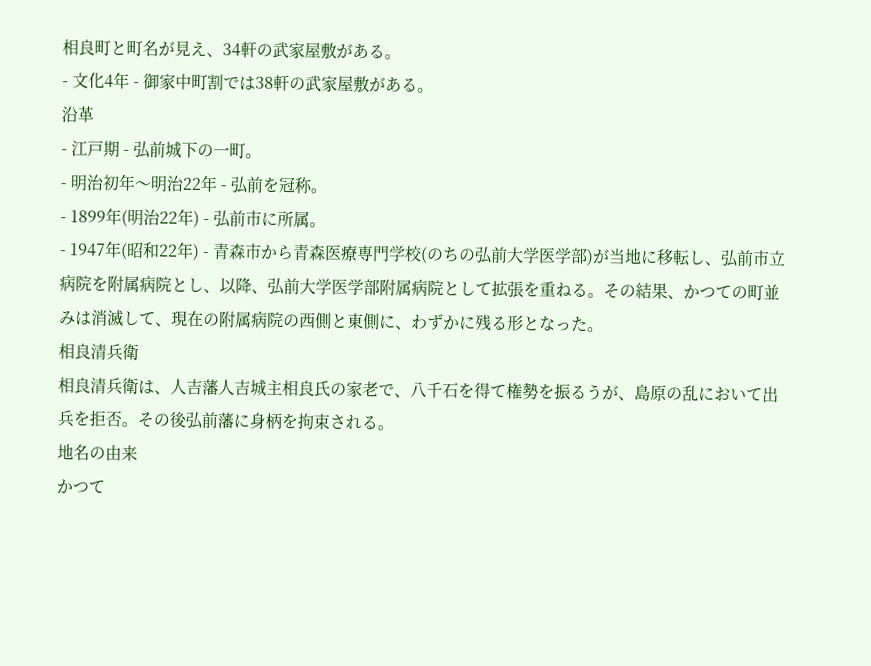相良町と町名が見え、34軒の武家屋敷がある。
- 文化4年 - 御家中町割では38軒の武家屋敷がある。
沿革
- 江戸期 - 弘前城下の一町。
- 明治初年〜明治22年 - 弘前を冠称。
- 1899年(明治22年) - 弘前市に所属。
- 1947年(昭和22年) - 青森市から青森医療専門学校(のちの弘前大学医学部)が当地に移転し、弘前市立病院を附属病院とし、以降、弘前大学医学部附属病院として拡張を重ねる。その結果、かつての町並みは消滅して、現在の附属病院の西側と東側に、わずかに残る形となった。
相良清兵衛
相良清兵衛は、人吉藩人吉城主相良氏の家老で、八千石を得て権勢を振るうが、島原の乱において出兵を拒否。その後弘前藩に身柄を拘束される。
地名の由来
かつて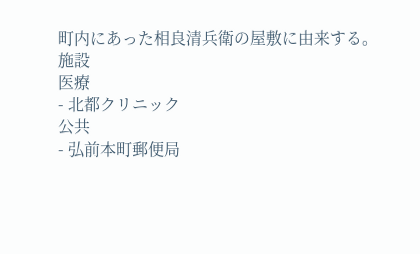町内にあった相良清兵衛の屋敷に由来する。
施設
医療
- 北都クリニック
公共
- 弘前本町郵便局